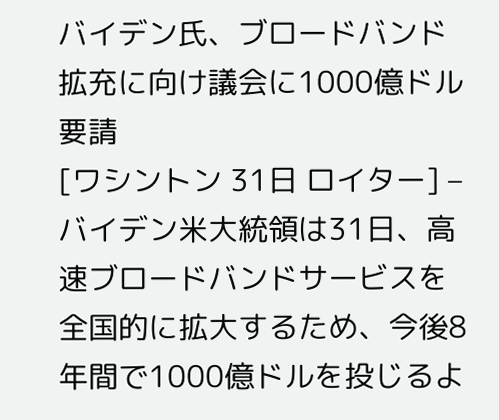バイデン氏、ブロードバンド拡充に向け議会に1000億ドル要請
[ワシントン 31日 ロイター] – バイデン米大統領は31日、高速ブロードバンドサービスを全国的に拡大するため、今後8年間で1000億ドルを投じるよ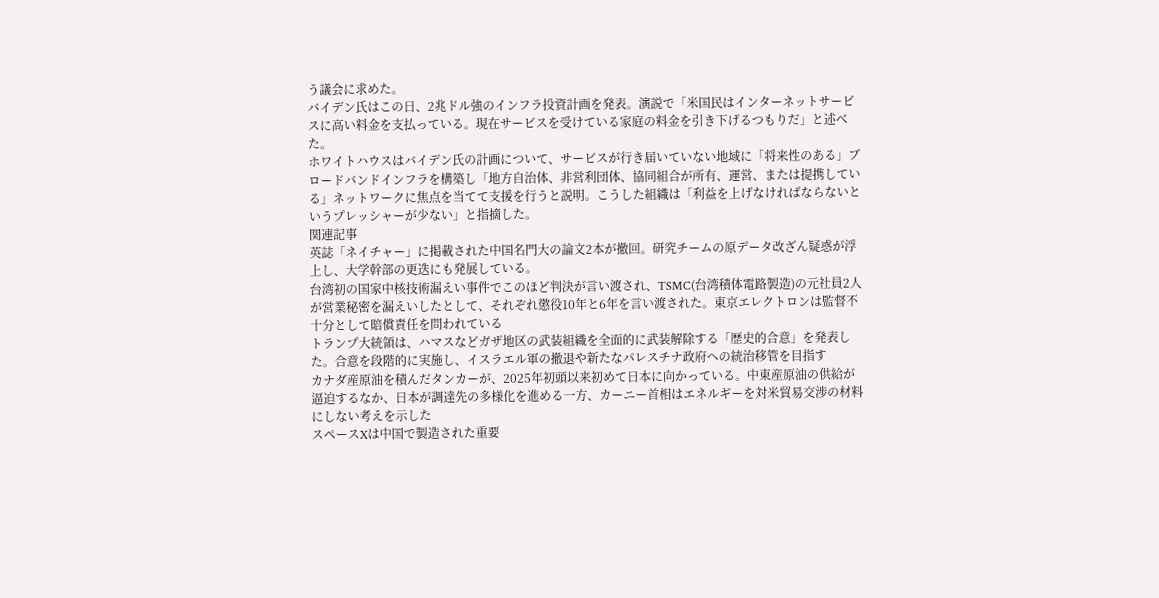う議会に求めた。
バイデン氏はこの日、2兆ドル強のインフラ投資計画を発表。演説で「米国民はインターネットサービスに高い料金を支払っている。現在サービスを受けている家庭の料金を引き下げるつもりだ」と述べた。
ホワイトハウスはバイデン氏の計画について、サービスが行き届いていない地域に「将来性のある」ブロードバンドインフラを構築し「地方自治体、非営利団体、協同組合が所有、運営、または提携している」ネットワークに焦点を当てて支援を行うと説明。こうした組織は「利益を上げなければならないというプレッシャーが少ない」と指摘した。
関連記事
英誌「ネイチャー」に掲載された中国名門大の論文2本が撤回。研究チームの原データ改ざん疑惑が浮上し、大学幹部の更迭にも発展している。
台湾初の国家中核技術漏えい事件でこのほど判決が言い渡され、TSMC(台湾積体電路製造)の元社員2人が営業秘密を漏えいしたとして、それぞれ懲役10年と6年を言い渡された。東京エレクトロンは監督不十分として賠償責任を問われている
トランプ大統領は、ハマスなどガザ地区の武装組織を全面的に武装解除する「歴史的合意」を発表した。合意を段階的に実施し、イスラエル軍の撤退や新たなパレスチナ政府への統治移管を目指す
カナダ産原油を積んだタンカーが、2025年初頭以来初めて日本に向かっている。中東産原油の供給が逼迫するなか、日本が調達先の多様化を進める一方、カーニー首相はエネルギーを対米貿易交渉の材料にしない考えを示した
スペースXは中国で製造された重要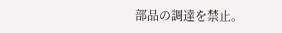部品の調達を禁止。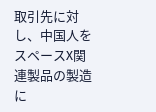取引先に対し、中国人をスペースX関連製品の製造に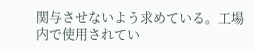関与させないよう求めている。工場内で使用されてい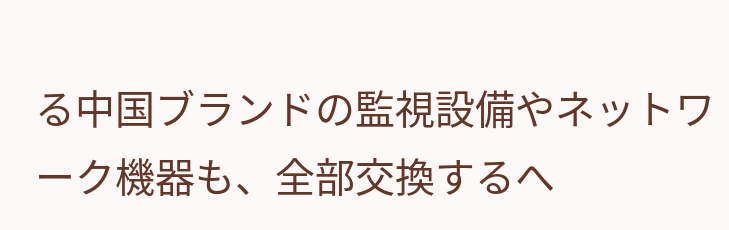る中国ブランドの監視設備やネットワーク機器も、全部交換するへ